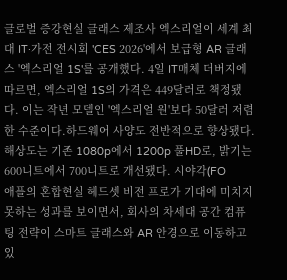글로벌 증강현실 글래스 제조사 엑스리얼이 세계 최대 IT·가전 전시회 'CES 2026'에서 보급형 AR 글래스 '엑스리얼 1S'를 공개했다. 4일 IT매체 더버지에 따르면, 엑스리얼 1S의 가격은 449달러로 책정됐다. 이는 작년 모델인 '엑스리얼 원'보다 50달러 저렴한 수준이다.하드웨어 사양도 전반적으로 향상됐다. 해상도는 기존 1080p에서 1200p 풀HD로, 밝기는 600니트에서 700니트로 개선됐다. 시야각(FO
애플의 혼합현실 헤드셋 비전 프로가 기대에 미치지 못하는 성과를 보이면서, 회사의 차세대 공간 컴퓨팅 전략이 스마트 글래스와 AR 안경으로 이동하고 있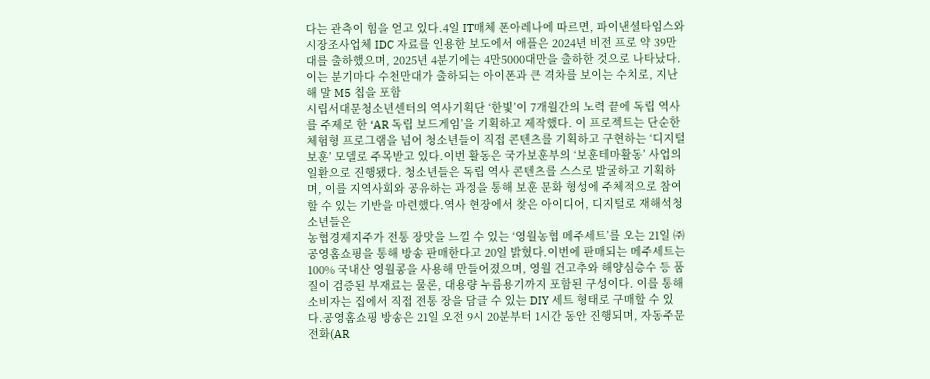다는 관측이 힘을 얻고 있다.4일 IT매체 폰아레나에 따르면, 파이낸셜타임스와 시장조사업체 IDC 자료를 인용한 보도에서 애플은 2024년 비전 프로 약 39만대를 출하했으며, 2025년 4분기에는 4만5000대만을 출하한 것으로 나타났다. 이는 분기마다 수천만대가 출하되는 아이폰과 큰 격차를 보이는 수치로, 지난해 말 M5 칩을 포함
시립서대문청소년센터의 역사기획단 ‘한빛’이 7개월간의 노력 끝에 독립 역사를 주제로 한 ‘AR 독립 보드게임’을 기획하고 제작했다. 이 프로젝트는 단순한 체험형 프로그램을 넘어 청소년들이 직접 콘텐츠를 기획하고 구현하는 ‘디지털 보훈’ 모델로 주목받고 있다.이번 활동은 국가보훈부의 ‘보훈테마활동’ 사업의 일환으로 진행됐다. 청소년들은 독립 역사 콘텐츠를 스스로 발굴하고 기획하며, 이를 지역사회와 공유하는 과정을 통해 보훈 문화 형성에 주체적으로 참여할 수 있는 기반을 마련했다.역사 현장에서 찾은 아이디어, 디지털로 재해석청소년들은
농협경제지주가 전통 장맛을 느낄 수 있는 ‘영월농협 메주세트’를 오는 21일 ㈜공영홈쇼핑을 통해 방송 판매한다고 20일 밝혔다.이번에 판매되는 메주세트는 100% 국내산 영월콩을 사용해 만들어졌으며, 영월 건고추와 해양심층수 등 품질이 검증된 부재료는 물론, 대용량 누름용기까지 포함된 구성이다. 이를 통해 소비자는 집에서 직접 전통 장을 담글 수 있는 DIY 세트 형태로 구매할 수 있다.공영홈쇼핑 방송은 21일 오전 9시 20분부터 1시간 동안 진행되며, 자동주문전화(AR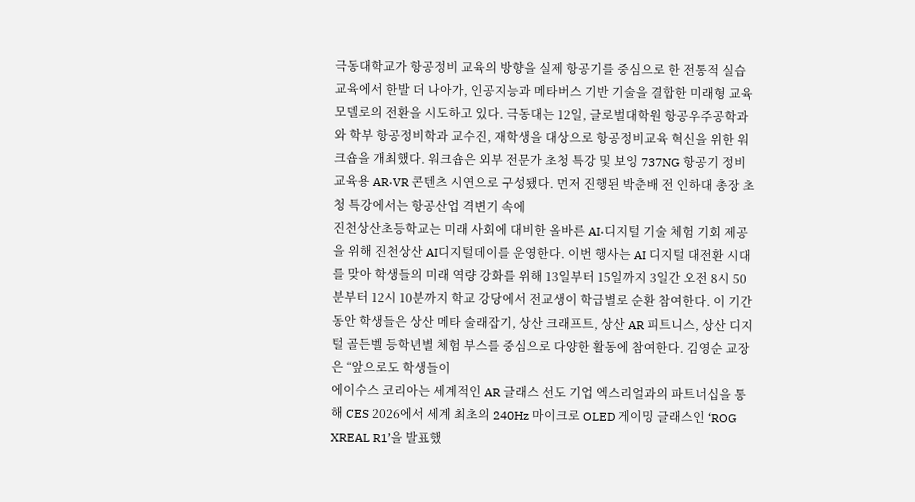극동대학교가 항공정비 교육의 방향을 실제 항공기를 중심으로 한 전통적 실습 교육에서 한발 더 나아가, 인공지능과 메타버스 기반 기술을 결합한 미래형 교육 모델로의 전환을 시도하고 있다. 극동대는 12일, 글로벌대학원 항공우주공학과와 학부 항공정비학과 교수진, 재학생을 대상으로 항공정비교육 혁신을 위한 워크숍을 개최했다. 워크숍은 외부 전문가 초청 특강 및 보잉 737NG 항공기 정비교육용 AR·VR 콘텐츠 시연으로 구성됐다. 먼저 진행된 박춘배 전 인하대 총장 초청 특강에서는 항공산업 격변기 속에
진천상산초등학교는 미래 사회에 대비한 올바른 AI·디지털 기술 체험 기회 제공을 위해 진천상산 AI디지털데이를 운영한다. 이번 행사는 AI 디지털 대전환 시대를 맞아 학생들의 미래 역량 강화를 위해 13일부터 15일까지 3일간 오전 8시 50분부터 12시 10분까지 학교 강당에서 전교생이 학급별로 순환 참여한다. 이 기간 동안 학생들은 상산 메타 술래잡기, 상산 크래프트, 상산 AR 피트니스, 상산 디지털 골든벨 등학년별 체험 부스를 중심으로 다양한 활동에 참여한다. 김영순 교장은 “앞으로도 학생들이
에이수스 코리아는 세계적인 AR 글래스 선도 기업 엑스리얼과의 파트너십을 통해 CES 2026에서 세계 최초의 240Hz 마이크로 OLED 게이밍 글래스인 ‘ROG XREAL R1’을 발표했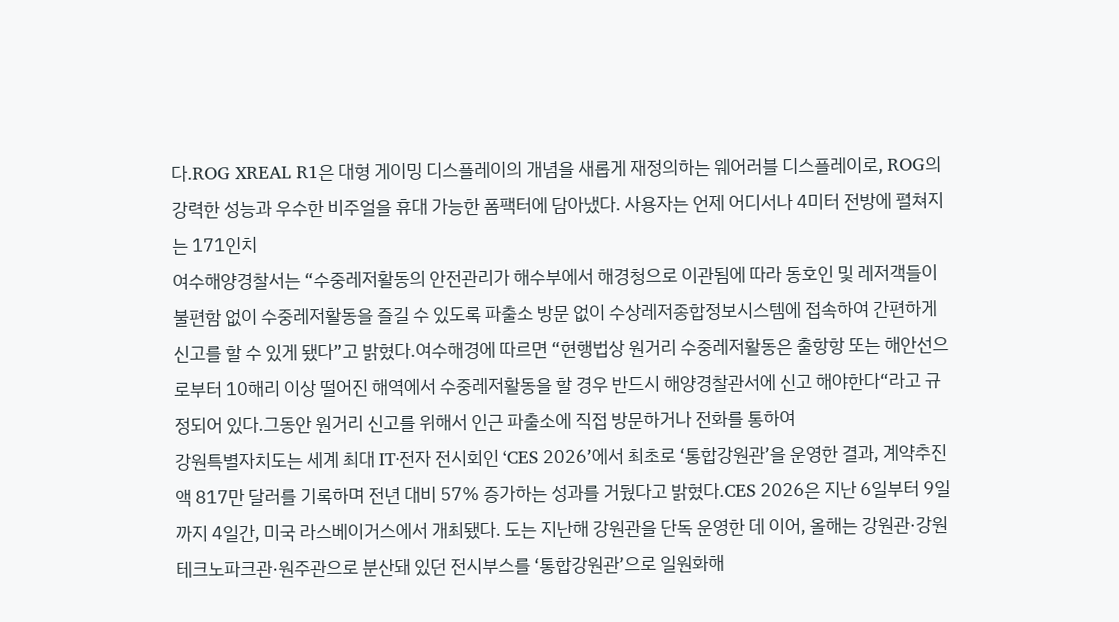다.ROG XREAL R1은 대형 게이밍 디스플레이의 개념을 새롭게 재정의하는 웨어러블 디스플레이로, ROG의 강력한 성능과 우수한 비주얼을 휴대 가능한 폼팩터에 담아냈다. 사용자는 언제 어디서나 4미터 전방에 펼쳐지는 171인치
여수해양경찰서는 “수중레저활동의 안전관리가 해수부에서 해경청으로 이관됨에 따라 동호인 및 레저객들이 불편함 없이 수중레저활동을 즐길 수 있도록 파출소 방문 없이 수상레저종합정보시스템에 접속하여 간편하게 신고를 할 수 있게 됐다”고 밝혔다.여수해경에 따르면 “현행법상 원거리 수중레저활동은 출항항 또는 해안선으로부터 10해리 이상 떨어진 해역에서 수중레저활동을 할 경우 반드시 해양경찰관서에 신고 해야한다“라고 규정되어 있다.그동안 원거리 신고를 위해서 인근 파출소에 직접 방문하거나 전화를 통하여
강원특별자치도는 세계 최대 IT·전자 전시회인 ‘CES 2026’에서 최초로 ‘통합강원관’을 운영한 결과, 계약추진액 817만 달러를 기록하며 전년 대비 57% 증가하는 성과를 거뒀다고 밝혔다.CES 2026은 지난 6일부터 9일까지 4일간, 미국 라스베이거스에서 개최됐다. 도는 지난해 강원관을 단독 운영한 데 이어, 올해는 강원관·강원테크노파크관·원주관으로 분산돼 있던 전시부스를 ‘통합강원관’으로 일원화해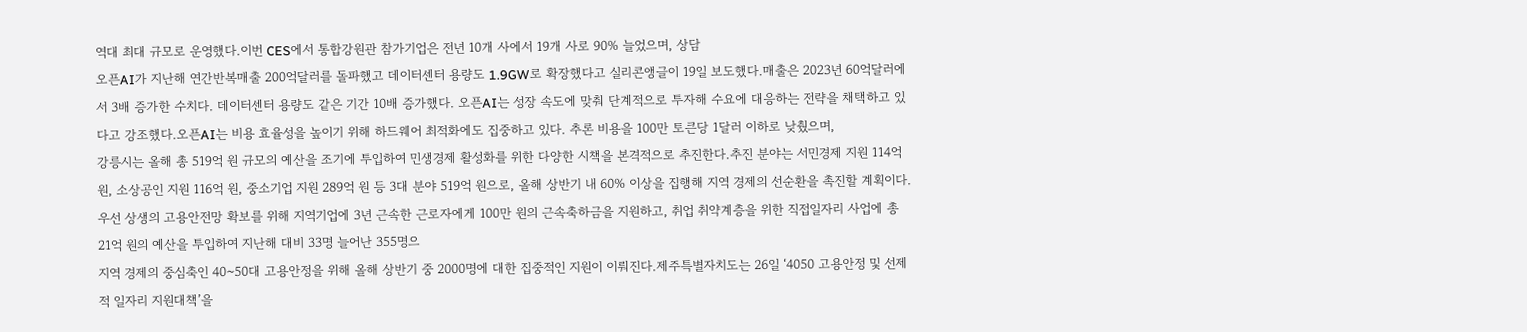역대 최대 규모로 운영했다.이번 CES에서 통합강원관 참가기업은 전년 10개 사에서 19개 사로 90% 늘었으며, 상담
오픈AI가 지난해 연간반복매출 200억달러를 돌파했고 데이터센터 용량도 1.9GW로 확장했다고 실리콘앵글이 19일 보도했다.매출은 2023년 60억달러에서 3배 증가한 수치다. 데이터센터 용량도 같은 기간 10배 증가했다. 오픈AI는 성장 속도에 맞춰 단계적으로 투자해 수요에 대응하는 전략을 채택하고 있다고 강조했다.오픈AI는 비용 효율성을 높이기 위해 하드웨어 최적화에도 집중하고 있다. 추론 비용을 100만 토큰당 1달러 이하로 낮췄으며,
강릉시는 올해 총 519억 원 규모의 예산을 조기에 투입하여 민생경제 활성화를 위한 다양한 시책을 본격적으로 추진한다.추진 분야는 서민경제 지원 114억 원, 소상공인 지원 116억 원, 중소기업 지원 289억 원 등 3대 분야 519억 원으로, 올해 상반기 내 60% 이상을 집행해 지역 경제의 선순환을 촉진할 계획이다.우선 상생의 고용안전망 확보를 위해 지역기업에 3년 근속한 근로자에게 100만 원의 근속축하금을 지원하고, 취업 취약계층을 위한 직접일자리 사업에 총 21억 원의 예산을 투입하여 지난해 대비 33명 늘어난 355명으
지역 경제의 중심축인 40~50대 고용안정을 위해 올해 상반기 중 2000명에 대한 집중적인 지원이 이뤄진다.제주특별자치도는 26일 ‘4050 고용안정 및 선제적 일자리 지원대책’을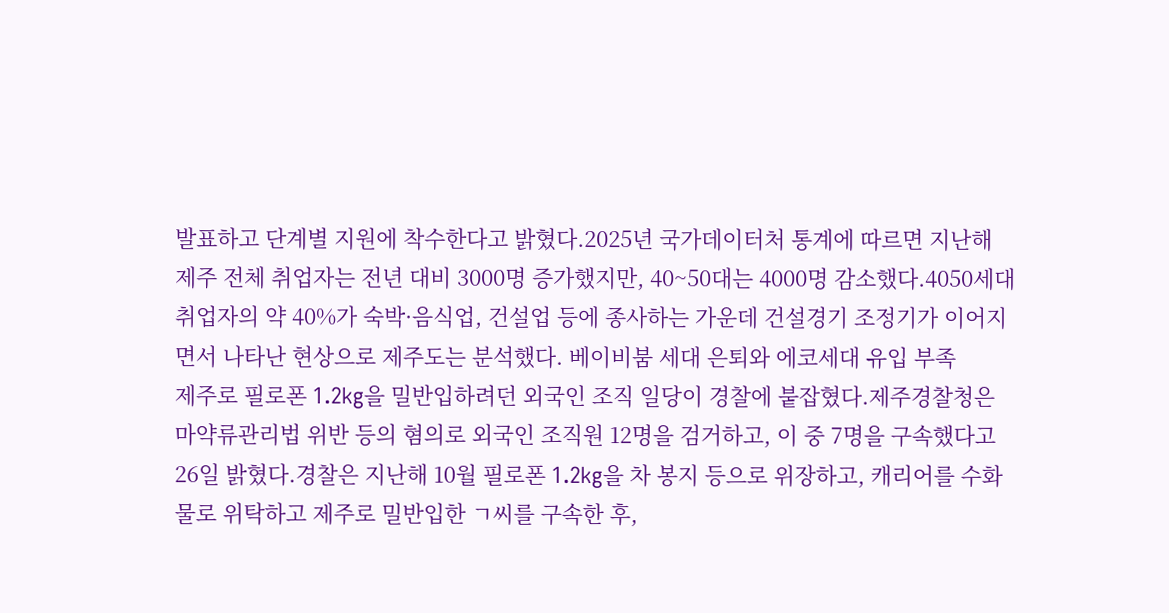발표하고 단계별 지원에 착수한다고 밝혔다.2025년 국가데이터처 통계에 따르면 지난해 제주 전체 취업자는 전년 대비 3000명 증가했지만, 40~50대는 4000명 감소했다.4050세대 취업자의 약 40%가 숙박·음식업, 건설업 등에 종사하는 가운데 건설경기 조정기가 이어지면서 나타난 현상으로 제주도는 분석했다. 베이비붐 세대 은퇴와 에코세대 유입 부족
제주로 필로폰 1.2kg을 밀반입하려던 외국인 조직 일당이 경찰에 붙잡혔다.제주경찰청은 마약류관리법 위반 등의 혐의로 외국인 조직원 12명을 검거하고, 이 중 7명을 구속했다고 26일 밝혔다.경찰은 지난해 10월 필로폰 1.2kg을 차 봉지 등으로 위장하고, 캐리어를 수화물로 위탁하고 제주로 밀반입한 ㄱ씨를 구속한 후,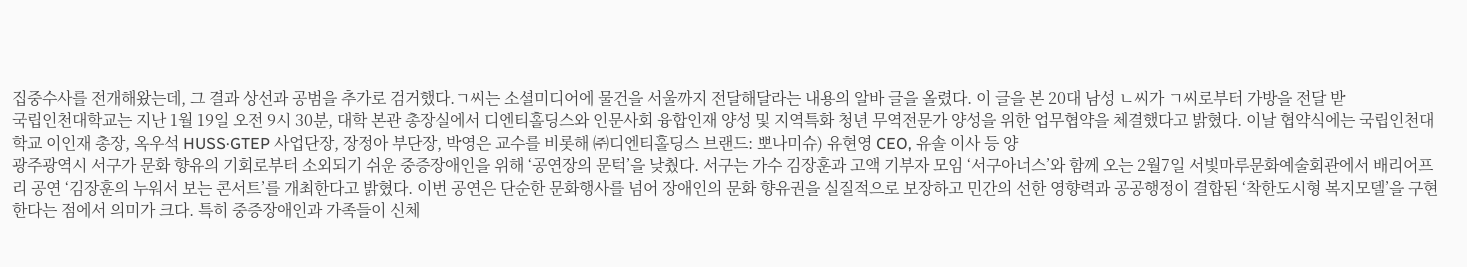집중수사를 전개해왔는데, 그 결과 상선과 공범을 추가로 검거했다.ㄱ씨는 소셜미디어에 물건을 서울까지 전달해달라는 내용의 알바 글을 올렸다. 이 글을 본 20대 남성 ㄴ씨가 ㄱ씨로부터 가방을 전달 받
국립인천대학교는 지난 1월 19일 오전 9시 30분, 대학 본관 총장실에서 디엔티홀딩스와 인문사회 융합인재 양성 및 지역특화 청년 무역전문가 양성을 위한 업무협약을 체결했다고 밝혔다. 이날 협약식에는 국립인천대학교 이인재 총장, 옥우석 HUSS·GTEP 사업단장, 장정아 부단장, 박영은 교수를 비롯해 ㈜디엔티홀딩스 브랜드: 뽀나미슈) 유현영 CEO, 유솔 이사 등 양
광주광역시 서구가 문화 향유의 기회로부터 소외되기 쉬운 중증장애인을 위해 ‘공연장의 문턱’을 낮췄다. 서구는 가수 김장훈과 고액 기부자 모임 ‘서구아너스’와 함께 오는 2월7일 서빛마루문화예술회관에서 배리어프리 공연 ‘김장훈의 누워서 보는 콘서트’를 개최한다고 밝혔다. 이번 공연은 단순한 문화행사를 넘어 장애인의 문화 향유권을 실질적으로 보장하고 민간의 선한 영향력과 공공행정이 결합된 ‘착한도시형 복지모델’을 구현한다는 점에서 의미가 크다. 특히 중증장애인과 가족들이 신체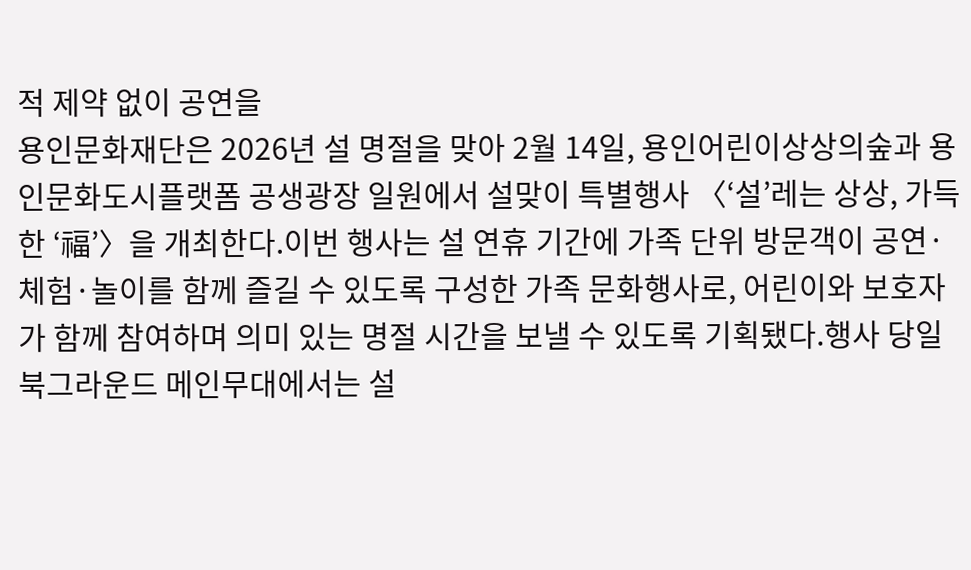적 제약 없이 공연을
용인문화재단은 2026년 설 명절을 맞아 2월 14일, 용인어린이상상의숲과 용인문화도시플랫폼 공생광장 일원에서 설맞이 특별행사 〈‘설’레는 상상, 가득한 ‘福’〉을 개최한다.이번 행사는 설 연휴 기간에 가족 단위 방문객이 공연·체험·놀이를 함께 즐길 수 있도록 구성한 가족 문화행사로, 어린이와 보호자가 함께 참여하며 의미 있는 명절 시간을 보낼 수 있도록 기획됐다.행사 당일 북그라운드 메인무대에서는 설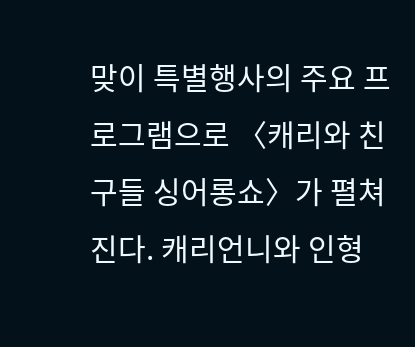맞이 특별행사의 주요 프로그램으로 〈캐리와 친구들 싱어롱쇼〉가 펼쳐진다. 캐리언니와 인형